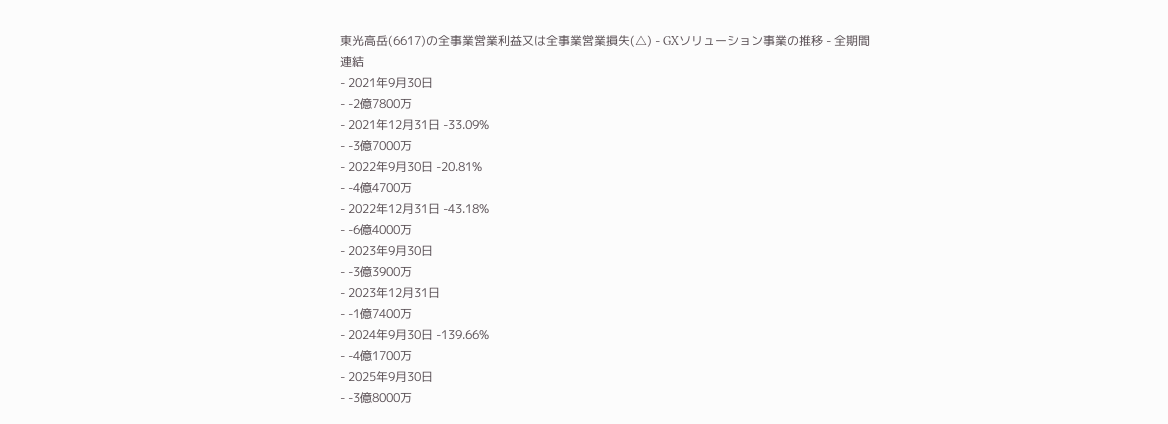東光高岳(6617)の全事業営業利益又は全事業営業損失(△) - GXソリューション事業の推移 - 全期間
連結
- 2021年9月30日
- -2億7800万
- 2021年12月31日 -33.09%
- -3億7000万
- 2022年9月30日 -20.81%
- -4億4700万
- 2022年12月31日 -43.18%
- -6億4000万
- 2023年9月30日
- -3億3900万
- 2023年12月31日
- -1億7400万
- 2024年9月30日 -139.66%
- -4億1700万
- 2025年9月30日
- -3億8000万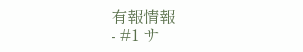有報情報
- #1 サ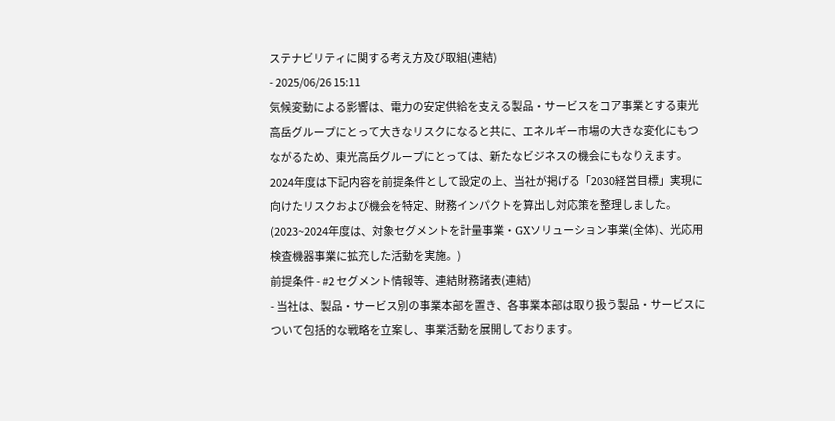ステナビリティに関する考え方及び取組(連結)
- 2025/06/26 15:11
気候変動による影響は、電力の安定供給を支える製品・サービスをコア事業とする東光高岳グループにとって大きなリスクになると共に、エネルギー市場の大きな変化にもつながるため、東光高岳グループにとっては、新たなビジネスの機会にもなりえます。
2024年度は下記内容を前提条件として設定の上、当社が掲げる「2030経営目標」実現に向けたリスクおよび機会を特定、財務インパクトを算出し対応策を整理しました。(2023~2024年度は、対象セグメントを計量事業・GXソリューション事業(全体)、光応用検査機器事業に拡充した活動を実施。)
前提条件 - #2 セグメント情報等、連結財務諸表(連結)
- 当社は、製品・サービス別の事業本部を置き、各事業本部は取り扱う製品・サービスについて包括的な戦略を立案し、事業活動を展開しております。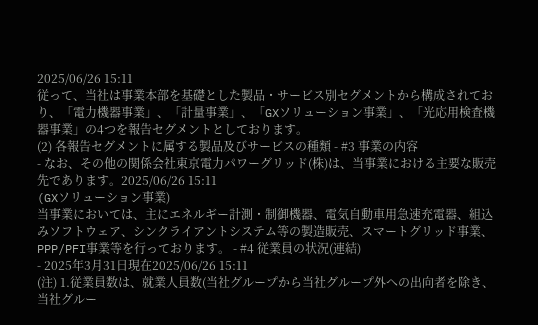2025/06/26 15:11
従って、当社は事業本部を基礎とした製品・サービス別セグメントから構成されており、「電力機器事業」、「計量事業」、「GXソリューション事業」、「光応用検査機器事業」の4つを報告セグメントとしております。
(2) 各報告セグメントに属する製品及びサービスの種類 - #3 事業の内容
- なお、その他の関係会社東京電力パワーグリッド(株)は、当事業における主要な販売先であります。2025/06/26 15:11
(GXソリューション事業)
当事業においては、主にエネルギー計測・制御機器、電気自動車用急速充電器、組込みソフトウェア、シンクライアントシステム等の製造販売、スマートグリッド事業、PPP/PFI事業等を行っております。 - #4 従業員の状況(連結)
- 2025年3月31日現在2025/06/26 15:11
(注) 1.従業員数は、就業人員数(当社グループから当社グループ外への出向者を除き、当社グルー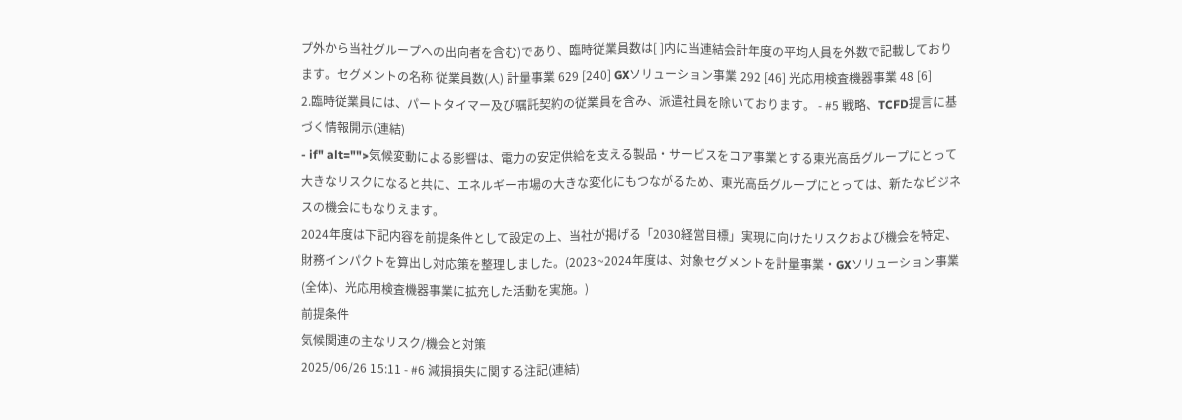プ外から当社グループへの出向者を含む)であり、臨時従業員数は[ ]内に当連結会計年度の平均人員を外数で記載しております。セグメントの名称 従業員数(人) 計量事業 629 [240] GXソリューション事業 292 [46] 光応用検査機器事業 48 [6]
2.臨時従業員には、パートタイマー及び嘱託契約の従業員を含み、派遣社員を除いております。 - #5 戦略、TCFD提言に基づく情報開示(連結)
- if" alt="">気候変動による影響は、電力の安定供給を支える製品・サービスをコア事業とする東光高岳グループにとって大きなリスクになると共に、エネルギー市場の大きな変化にもつながるため、東光高岳グループにとっては、新たなビジネスの機会にもなりえます。
2024年度は下記内容を前提条件として設定の上、当社が掲げる「2030経営目標」実現に向けたリスクおよび機会を特定、財務インパクトを算出し対応策を整理しました。(2023~2024年度は、対象セグメントを計量事業・GXソリューション事業(全体)、光応用検査機器事業に拡充した活動を実施。)
前提条件
気候関連の主なリスク/機会と対策
2025/06/26 15:11 - #6 減損損失に関する注記(連結)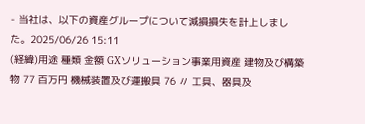- 当社は、以下の資産グループについて減損損失を計上しました。2025/06/26 15:11
(経緯)用途 種類 金額 GXソリューション事業用資産 建物及び構築物 77 百万円 機械装置及び運搬具 76 〃 工具、器具及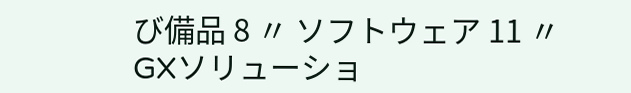び備品 8 〃 ソフトウェア 11 〃
GXソリューショ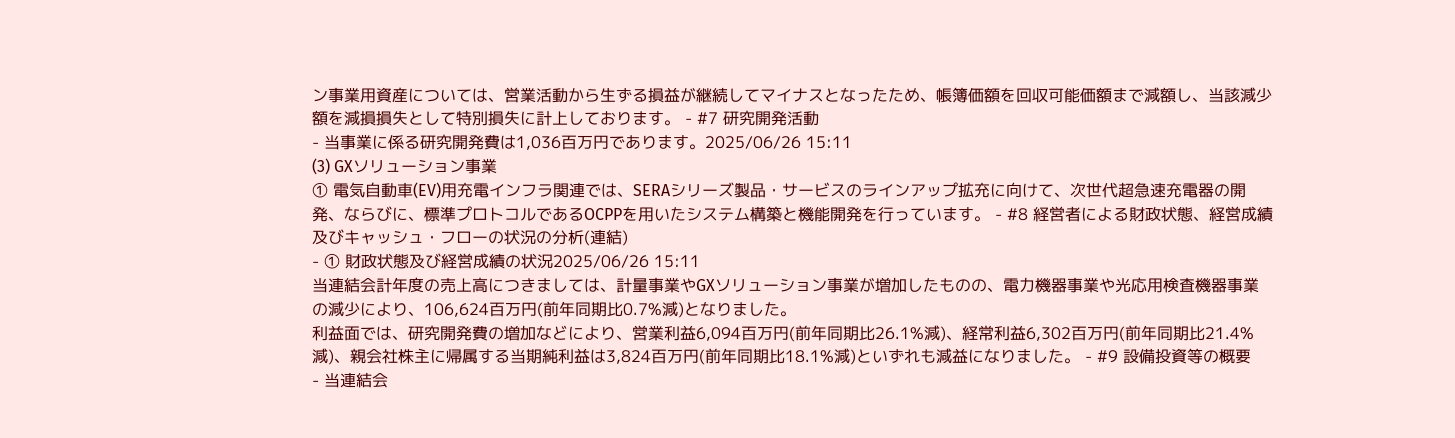ン事業用資産については、営業活動から生ずる損益が継続してマイナスとなったため、帳簿価額を回収可能価額まで減額し、当該減少額を減損損失として特別損失に計上しております。 - #7 研究開発活動
- 当事業に係る研究開発費は1,036百万円であります。2025/06/26 15:11
(3) GXソリューション事業
① 電気自動車(EV)用充電インフラ関連では、SERAシリーズ製品・サービスのラインアップ拡充に向けて、次世代超急速充電器の開発、ならびに、標準プロトコルであるOCPPを用いたシステム構築と機能開発を行っています。 - #8 経営者による財政状態、経営成績及びキャッシュ・フローの状況の分析(連結)
- ① 財政状態及び経営成績の状況2025/06/26 15:11
当連結会計年度の売上高につきましては、計量事業やGXソリューション事業が増加したものの、電力機器事業や光応用検査機器事業の減少により、106,624百万円(前年同期比0.7%減)となりました。
利益面では、研究開発費の増加などにより、営業利益6,094百万円(前年同期比26.1%減)、経常利益6,302百万円(前年同期比21.4%減)、親会社株主に帰属する当期純利益は3,824百万円(前年同期比18.1%減)といずれも減益になりました。 - #9 設備投資等の概要
- 当連結会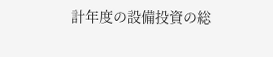計年度の設備投資の総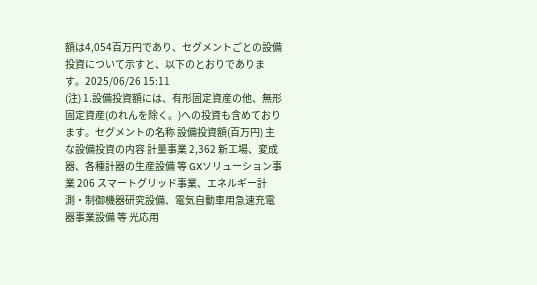額は4,054百万円であり、セグメントごとの設備投資について示すと、以下のとおりであります。2025/06/26 15:11
(注) 1.設備投資額には、有形固定資産の他、無形固定資産(のれんを除く。)への投資も含めております。セグメントの名称 設備投資額(百万円) 主な設備投資の内容 計量事業 2,362 新工場、変成器、各種計器の生産設備 等 GXソリューション事業 206 スマートグリッド事業、エネルギー計測・制御機器研究設備、電気自動車用急速充電器事業設備 等 光応用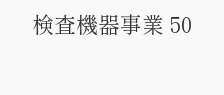検査機器事業 50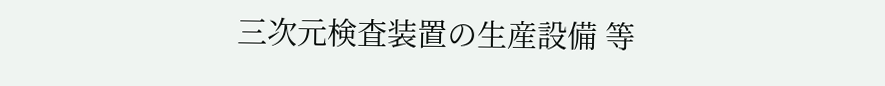三次元検査装置の生産設備 等